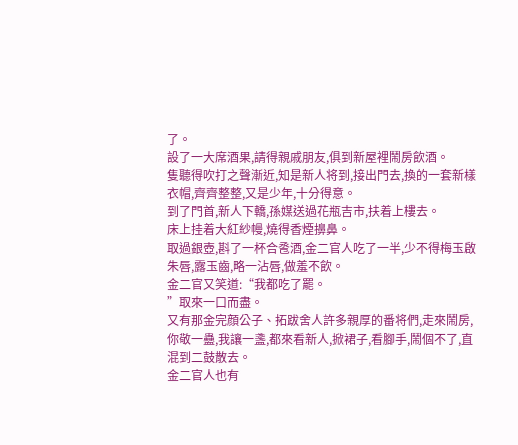了。
設了一大席酒果,請得親戚朋友,俱到新屋裡鬧房飲酒。
隻聽得吹打之聲漸近,知是新人将到,接出門去,換的一套新樣衣帽,齊齊整整,又是少年,十分得意。
到了門首,新人下轎,孫媒送過花瓶吉市,扶着上樓去。
床上挂着大紅紗幔,燒得香煙擤鼻。
取過銀壺,斟了一杯合卺酒,金二官人吃了一半,少不得梅玉啟朱唇,露玉齒,略一沾唇,做羞不飲。
金二官又笑道:“我都吃了罷。
”取來一口而盡。
又有那金完顔公子、拓跋舍人許多親厚的番将們,走來鬧房,你敬一蠱,我讓一盞,都來看新人,掀裙子,看腳手,鬧個不了,直混到二鼓散去。
金二官人也有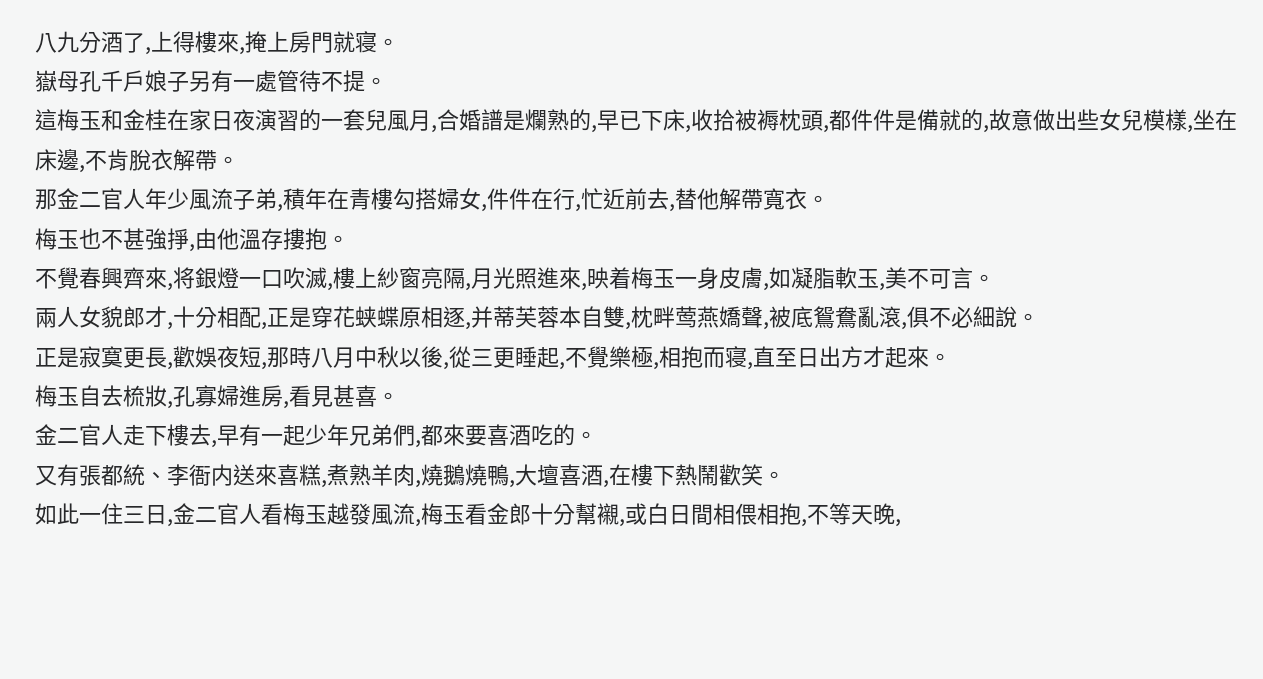八九分酒了,上得樓來,掩上房門就寝。
嶽母孔千戶娘子另有一處管待不提。
這梅玉和金桂在家日夜演習的一套兒風月,合婚譜是爛熟的,早已下床,收拾被褥枕頭,都件件是備就的,故意做出些女兒模樣,坐在床邊,不肯脫衣解帶。
那金二官人年少風流子弟,積年在青樓勾搭婦女,件件在行,忙近前去,替他解帶寬衣。
梅玉也不甚強掙,由他溫存摟抱。
不覺春興齊來,将銀燈一口吹滅,樓上紗窗亮隔,月光照進來,映着梅玉一身皮膚,如凝脂軟玉,美不可言。
兩人女貌郎才,十分相配,正是穿花蛱蝶原相逐,并蒂芙蓉本自雙,枕畔莺燕嬌聲,被底鴛鴦亂滾,俱不必細說。
正是寂寞更長,歡娛夜短,那時八月中秋以後,從三更睡起,不覺樂極,相抱而寝,直至日出方才起來。
梅玉自去梳妝,孔寡婦進房,看見甚喜。
金二官人走下樓去,早有一起少年兄弟們,都來要喜酒吃的。
又有張都統、李衙内送來喜糕,煮熟羊肉,燒鵝燒鴨,大壇喜酒,在樓下熱鬧歡笑。
如此一住三日,金二官人看梅玉越發風流,梅玉看金郎十分幫襯,或白日間相偎相抱,不等天晚,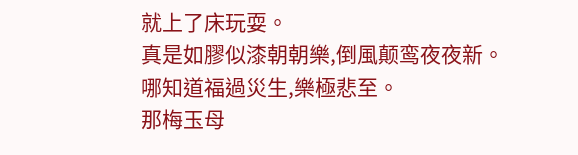就上了床玩耍。
真是如膠似漆朝朝樂,倒風颠鸾夜夜新。
哪知道福過災生,樂極悲至。
那梅玉母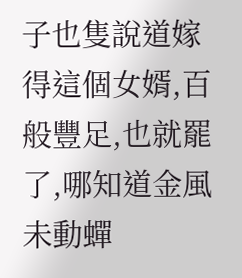子也隻說道嫁得這個女婿,百般豐足,也就罷了,哪知道金風未動蟬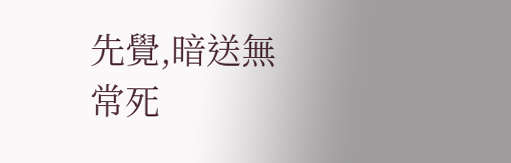先覺,暗送無常死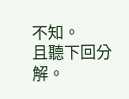不知。
且聽下回分解。